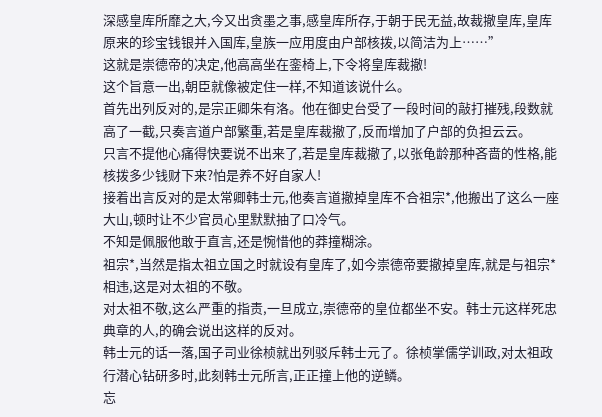深感皇库所靡之大,今又出贪墨之事,感皇库所存,于朝于民无益,故裁撤皇库,皇库原来的珍宝钱银并入国库,皇族一应用度由户部核拨,以简洁为上……”
这就是崇德帝的决定,他高高坐在銮椅上,下令将皇库裁撤!
这个旨意一出,朝臣就像被定住一样,不知道该说什么。
首先出列反对的,是宗正卿朱有洛。他在御史台受了一段时间的敲打摧残,段数就高了一截,只奏言道户部繁重,若是皇库裁撤了,反而增加了户部的负担云云。
只言不提他心痛得快要说不出来了,若是皇库裁撤了,以张龟龄那种吝啬的性格,能核拨多少钱财下来?怕是养不好自家人!
接着出言反对的是太常卿韩士元,他奏言道撤掉皇库不合祖宗*,他搬出了这么一座大山,顿时让不少官员心里默默抽了口冷气。
不知是佩服他敢于直言,还是惋惜他的莽撞糊涂。
祖宗*,当然是指太祖立国之时就设有皇库了,如今崇德帝要撤掉皇库,就是与祖宗*相违,这是对太祖的不敬。
对太祖不敬,这么严重的指责,一旦成立,崇德帝的皇位都坐不安。韩士元这样死忠典章的人,的确会说出这样的反对。
韩士元的话一落,国子司业徐桢就出列驳斥韩士元了。徐桢掌儒学训政,对太祖政行潜心钻研多时,此刻韩士元所言,正正撞上他的逆鳞。
忘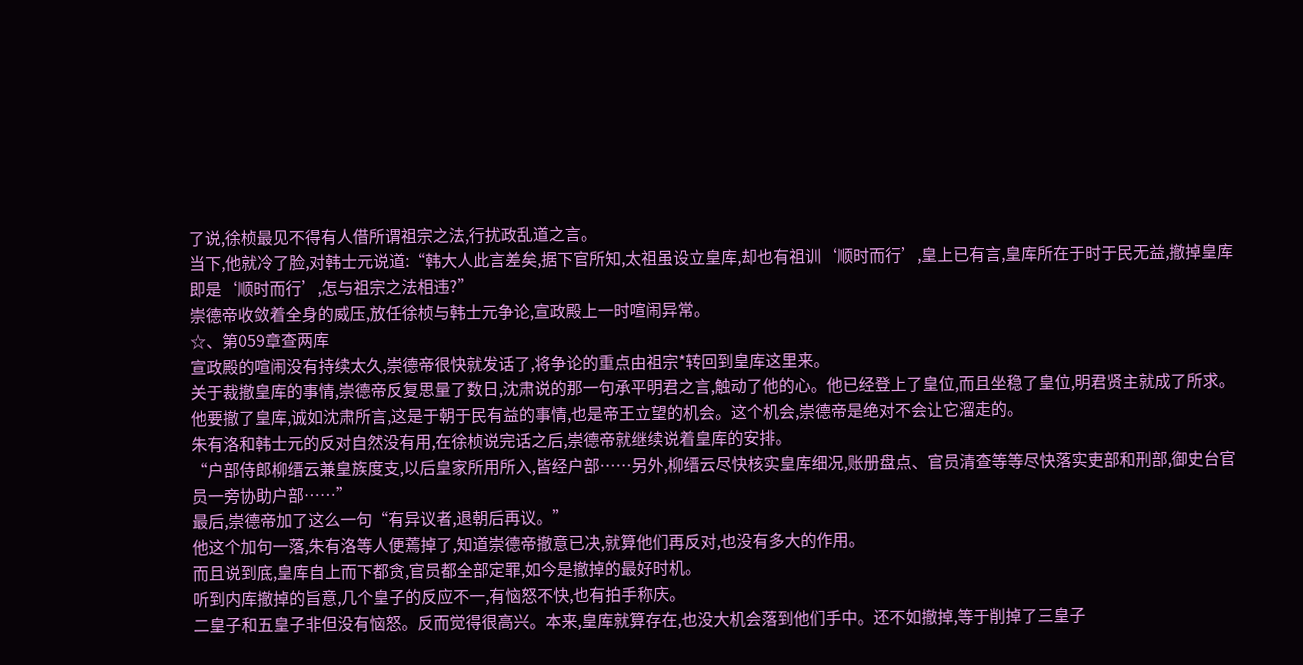了说,徐桢最见不得有人借所谓祖宗之法,行扰政乱道之言。
当下,他就冷了脸,对韩士元说道:“韩大人此言差矣,据下官所知,太祖虽设立皇库,却也有祖训‘顺时而行’,皇上已有言,皇库所在于时于民无益,撤掉皇库即是‘顺时而行’,怎与祖宗之法相违?”
崇德帝收敛着全身的威压,放任徐桢与韩士元争论,宣政殿上一时喧闹异常。
☆、第059章查两库
宣政殿的喧闹没有持续太久,崇德帝很快就发话了,将争论的重点由祖宗*转回到皇库这里来。
关于裁撤皇库的事情,崇德帝反复思量了数日,沈肃说的那一句承平明君之言,触动了他的心。他已经登上了皇位,而且坐稳了皇位,明君贤主就成了所求。
他要撤了皇库,诚如沈肃所言,这是于朝于民有益的事情,也是帝王立望的机会。这个机会,崇德帝是绝对不会让它溜走的。
朱有洛和韩士元的反对自然没有用,在徐桢说完话之后,崇德帝就继续说着皇库的安排。
“户部侍郎柳缙云兼皇族度支,以后皇家所用所入,皆经户部……另外,柳缙云尽快核实皇库细况,账册盘点、官员清查等等尽快落实吏部和刑部,御史台官员一旁协助户部……”
最后,崇德帝加了这么一句“有异议者,退朝后再议。”
他这个加句一落,朱有洛等人便蔫掉了,知道崇德帝撤意已决,就算他们再反对,也没有多大的作用。
而且说到底,皇库自上而下都贪,官员都全部定罪,如今是撤掉的最好时机。
听到内库撤掉的旨意,几个皇子的反应不一,有恼怒不快,也有拍手称庆。
二皇子和五皇子非但没有恼怒。反而觉得很高兴。本来,皇库就算存在,也没大机会落到他们手中。还不如撤掉,等于削掉了三皇子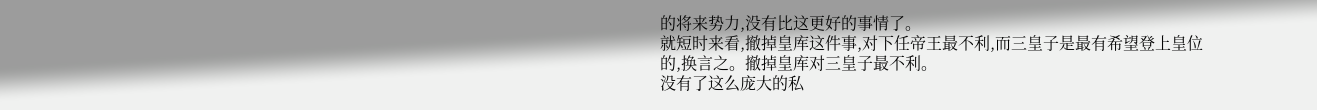的将来势力,没有比这更好的事情了。
就短时来看,撤掉皇库这件事,对下任帝王最不利,而三皇子是最有希望登上皇位的,换言之。撤掉皇库对三皇子最不利。
没有了这么庞大的私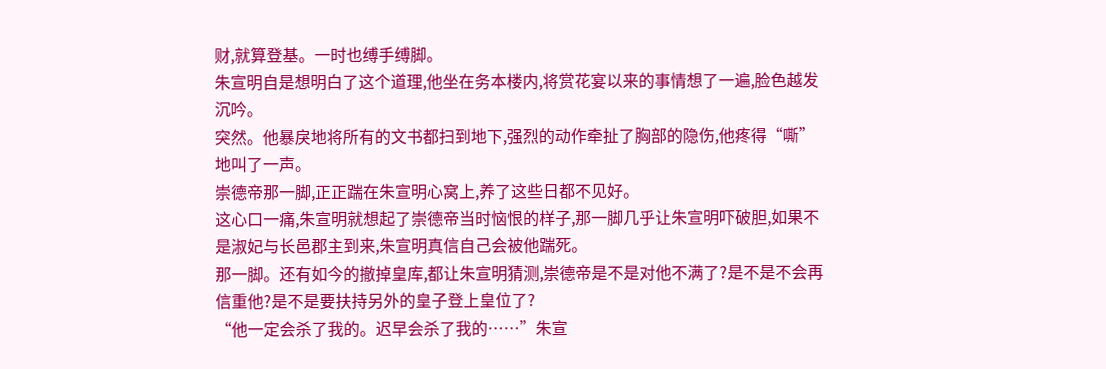财,就算登基。一时也缚手缚脚。
朱宣明自是想明白了这个道理,他坐在务本楼内,将赏花宴以来的事情想了一遍,脸色越发沉吟。
突然。他暴戾地将所有的文书都扫到地下,强烈的动作牵扯了胸部的隐伤,他疼得“嘶”地叫了一声。
崇德帝那一脚,正正踹在朱宣明心窝上,养了这些日都不见好。
这心口一痛,朱宣明就想起了崇德帝当时恼恨的样子,那一脚几乎让朱宣明吓破胆,如果不是淑妃与长邑郡主到来,朱宣明真信自己会被他踹死。
那一脚。还有如今的撤掉皇库,都让朱宣明猜测,崇德帝是不是对他不满了?是不是不会再信重他?是不是要扶持另外的皇子登上皇位了?
“他一定会杀了我的。迟早会杀了我的……”朱宣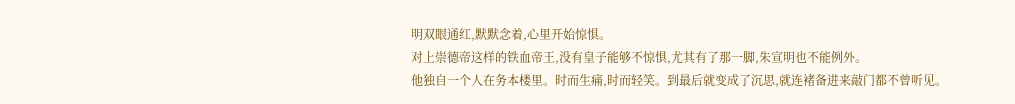明双眼通红,默默念着,心里开始惊惧。
对上崇德帝这样的铁血帝王,没有皇子能够不惊惧,尤其有了那一脚,朱宣明也不能例外。
他独自一个人在务本楼里。时而生痛,时而轻笑。到最后就变成了沉思,就连褚备进来敲门都不曾听见。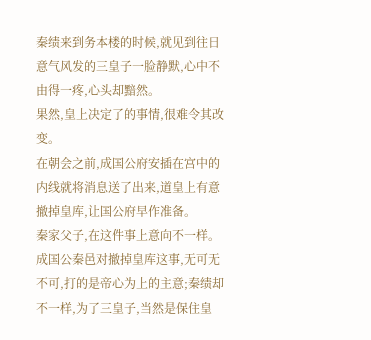秦绩来到务本楼的时候,就见到往日意气风发的三皇子一脸静默,心中不由得一疼,心头却黯然。
果然,皇上决定了的事情,很难令其改变。
在朝会之前,成国公府安插在宫中的内线就将消息送了出来,道皇上有意撤掉皇库,让国公府早作准备。
秦家父子,在这件事上意向不一样。
成国公秦邑对撤掉皇库这事,无可无不可,打的是帝心为上的主意;秦绩却不一样,为了三皇子,当然是保住皇